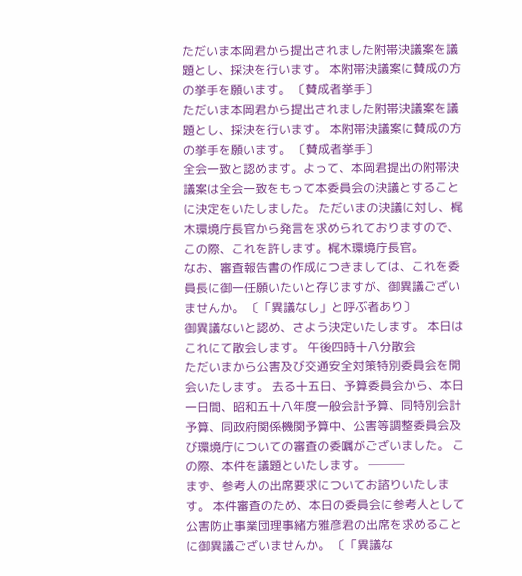ただいま本岡君から提出されました附帯決議案を議題とし、採決を行います。 本附帯決議案に賛成の方の挙手を願います。 〔賛成者挙手〕
ただいま本岡君から提出されました附帯決議案を議題とし、採決を行います。 本附帯決議案に賛成の方の挙手を願います。 〔賛成者挙手〕
全会一致と認めます。よって、本岡君提出の附帯決議案は全会一致をもって本委員会の決議とすることに決定をいたしました。 ただいまの決議に対し、梶木環境庁長官から発言を求められておりますので、この際、これを許します。梶木環境庁長官。
なお、審査報告書の作成につきましては、これを委員長に御一任願いたいと存じますが、御異議ございませんか。 〔「異議なし」と呼ぶ者あり〕
御異議ないと認め、さよう決定いたします。 本日はこれにて散会します。 午後四時十八分散会
ただいまから公害及び交通安全対策特別委員会を開会いたします。 去る十五日、予算委員会から、本日一日間、昭和五十八年度一般会計予算、同特別会計予算、同政府関係機関予算中、公害等調整委員会及び環境庁についての審査の委嘱がございました。 この際、本件を議題といたします。 ───
まず、参考人の出席要求についてお諮りいたします。 本件審査のため、本日の委員会に参考人として公害防止事業団理事緒方雅彦君の出席を求めることに御異議ございませんか。 〔「異議な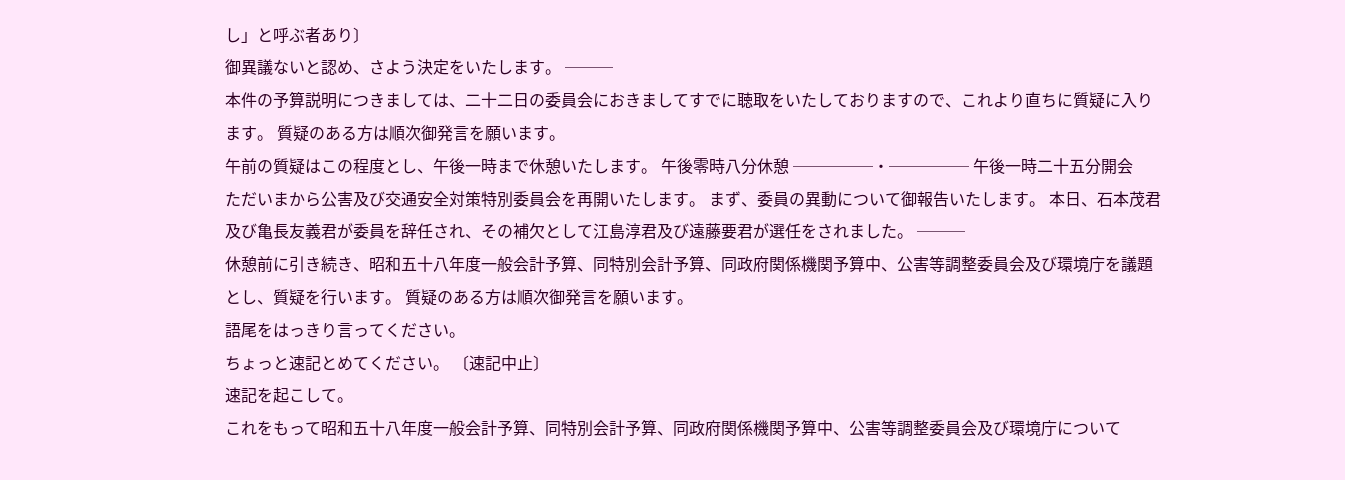し」と呼ぶ者あり〕
御異議ないと認め、さよう決定をいたします。 ───
本件の予算説明につきましては、二十二日の委員会におきましてすでに聴取をいたしておりますので、これより直ちに質疑に入ります。 質疑のある方は順次御発言を願います。
午前の質疑はこの程度とし、午後一時まで休憩いたします。 午後零時八分休憩 ─────・───── 午後一時二十五分開会
ただいまから公害及び交通安全対策特別委員会を再開いたします。 まず、委員の異動について御報告いたします。 本日、石本茂君及び亀長友義君が委員を辞任され、その補欠として江島淳君及び遠藤要君が選任をされました。 ───
休憩前に引き続き、昭和五十八年度一般会計予算、同特別会計予算、同政府関係機関予算中、公害等調整委員会及び環境庁を議題とし、質疑を行います。 質疑のある方は順次御発言を願います。
語尾をはっきり言ってください。
ちょっと速記とめてください。 〔速記中止〕
速記を起こして。
これをもって昭和五十八年度一般会計予算、同特別会計予算、同政府関係機関予算中、公害等調整委員会及び環境庁について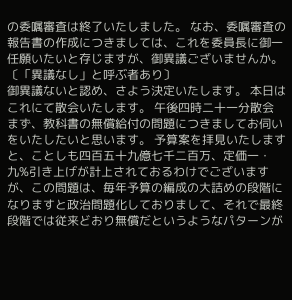の委嘱審査は終了いたしました。 なお、委嘱審査の報告書の作成につきましては、これを委員長に御一任願いたいと存じますが、御異議ございませんか。 〔「異議なし」と呼ぶ者あり〕
御異議ないと認め、さよう決定いたします。 本日はこれにて散会いたします。 午後四時二十一分散会
まず、教科書の無償給付の問題につきましてお伺いをいたしたいと思います。 予算案を拝見いたしますと、ことしも四百五十九億七千二百万、定価一・九%引き上げが計上されておるわけでございますが、この問題は、毎年予算の編成の大詰めの段階になりますと政治問題化しておりまして、それで最終段階では従来どおり無償だというようなパターンが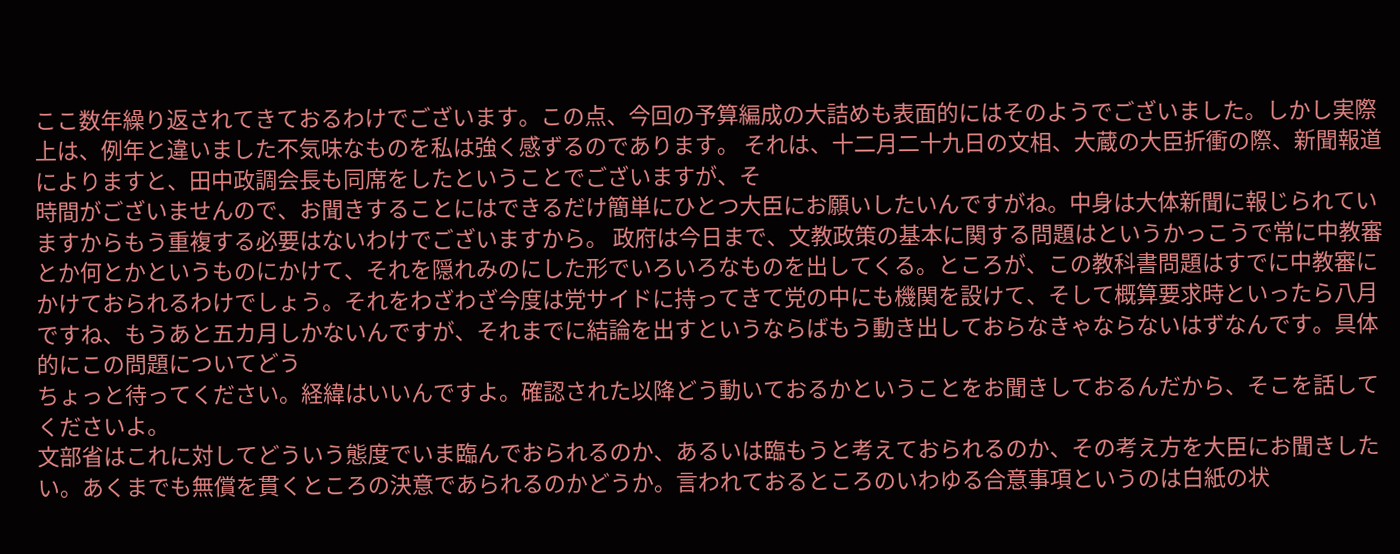ここ数年繰り返されてきておるわけでございます。この点、今回の予算編成の大詰めも表面的にはそのようでございました。しかし実際上は、例年と違いました不気味なものを私は強く感ずるのであります。 それは、十二月二十九日の文相、大蔵の大臣折衝の際、新聞報道によりますと、田中政調会長も同席をしたということでございますが、そ
時間がございませんので、お聞きすることにはできるだけ簡単にひとつ大臣にお願いしたいんですがね。中身は大体新聞に報じられていますからもう重複する必要はないわけでございますから。 政府は今日まで、文教政策の基本に関する問題はというかっこうで常に中教審とか何とかというものにかけて、それを隠れみのにした形でいろいろなものを出してくる。ところが、この教科書問題はすでに中教審にかけておられるわけでしょう。それをわざわざ今度は党サイドに持ってきて党の中にも機関を設けて、そして概算要求時といったら八月ですね、もうあと五カ月しかないんですが、それまでに結論を出すというならばもう動き出しておらなきゃならないはずなんです。具体的にこの問題についてどう
ちょっと待ってください。経緯はいいんですよ。確認された以降どう動いておるかということをお聞きしておるんだから、そこを話してくださいよ。
文部省はこれに対してどういう態度でいま臨んでおられるのか、あるいは臨もうと考えておられるのか、その考え方を大臣にお聞きしたい。あくまでも無償を貫くところの決意であられるのかどうか。言われておるところのいわゆる合意事項というのは白紙の状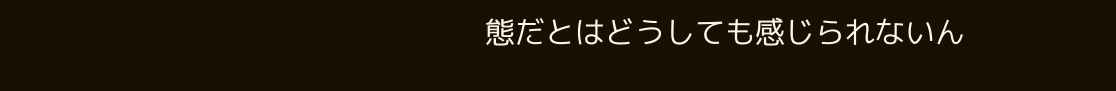態だとはどうしても感じられないん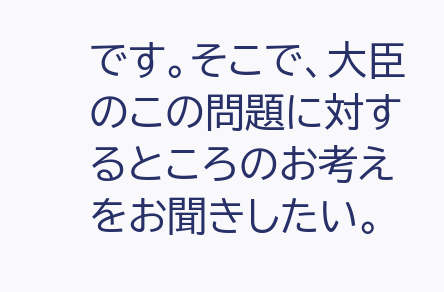です。そこで、大臣のこの問題に対するところのお考えをお聞きしたい。